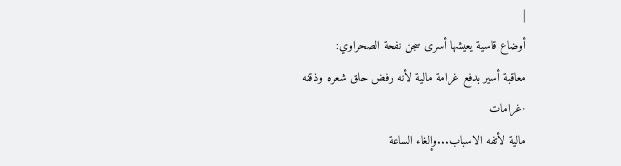|
أوضاع قاسية يعيشها أسرى سجن نفحة الصحراوي:
معاقبة أسير بدفع غرامة مالية لأنه رفض حلق شعره وذقنه
·غرامات
مالية لأتفه الاسباب...وإلغاء الساعة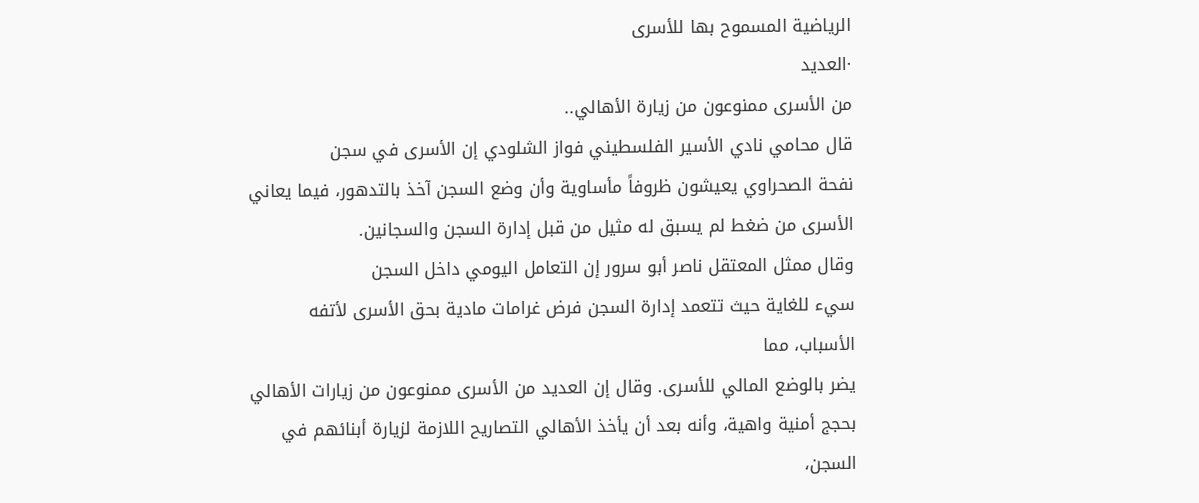الرياضية المسموح بها للأسرى
·العديد
من الأسرى ممنوعون من زيارة الأهالي..
قال محامي نادي الأسير الفلسطيني فواز الشلودي إن الأسرى في سجن
نفحة الصحراوي يعيشون ظروفاً مأساوية وأن وضع السجن آخذ بالتدهور، فيما يعاني
الأسرى من ضغط لم يسبق له مثيل من قبل إدارة السجن والسجانين.
وقال ممثل المعتقل ناصر أبو سرور إن التعامل اليومي داخل السجن
سيء للغاية حيث تتعمد إدارة السجن فرض غرامات مادية بحق الأسرى لأتفه الأسباب، مما
يضر بالوضع المالي للأسرى. وقال إن العديد من الأسرى ممنوعون من زيارات الأهالي
بحجج أمنية واهية، وأنه بعد أن يأخذ الأهالي التصاريح اللازمة لزيارة أبنائهم في
السجن،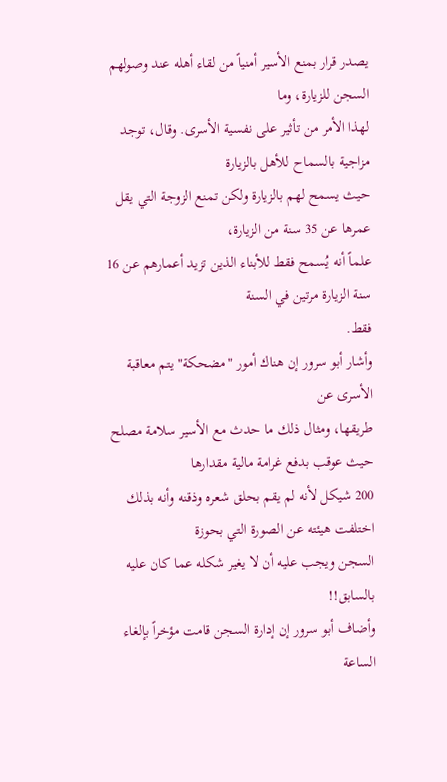يصدر قرار بمنع الأسير أمنياً من لقاء أهله عند وصولهم السجن للزيارة، وما
لهذا الأمر من تأثير على نفسية الأسرى. وقال، توجد مزاجية بالسماح للأهل بالزيارة
حيث يسمح لهم بالزيارة ولكن تمنع الزوجة التي يقل عمرها عن 35 سنة من الزيارة،
علماً أنه يُسمح فقط للأبناء الذين تزيد أعمارهم عن 16 سنة الزيارة مرتين في السنة
فقط.
وأشار أبو سرور إن هناك أمور "مضحكة" يتم معاقبة الأسرى عن
طريقها، ومثال ذلك ما حدث مع الأسير سلامة مصلح حيث عوقب بدفع غرامة مالية مقدارها
200 شيكل لأنه لم يقم بحلق شعره وذقنه وأنه بذلك اختلفت هيئته عن الصورة التي بحوزة
السجن ويجب عليه أن لا يغير شكله عما كان عليه بالسابق!!
وأضاف أبو سرور إن إدارة السجن قامت مؤخراً بإلغاء الساعة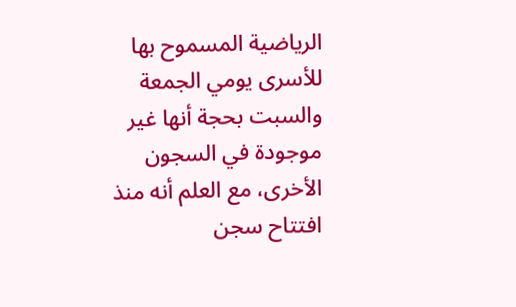الرياضية المسموح بها للأسرى يومي الجمعة والسبت بحجة أنها غير موجودة في السجون
الأخرى، مع العلم أنه منذ افتتاح سجن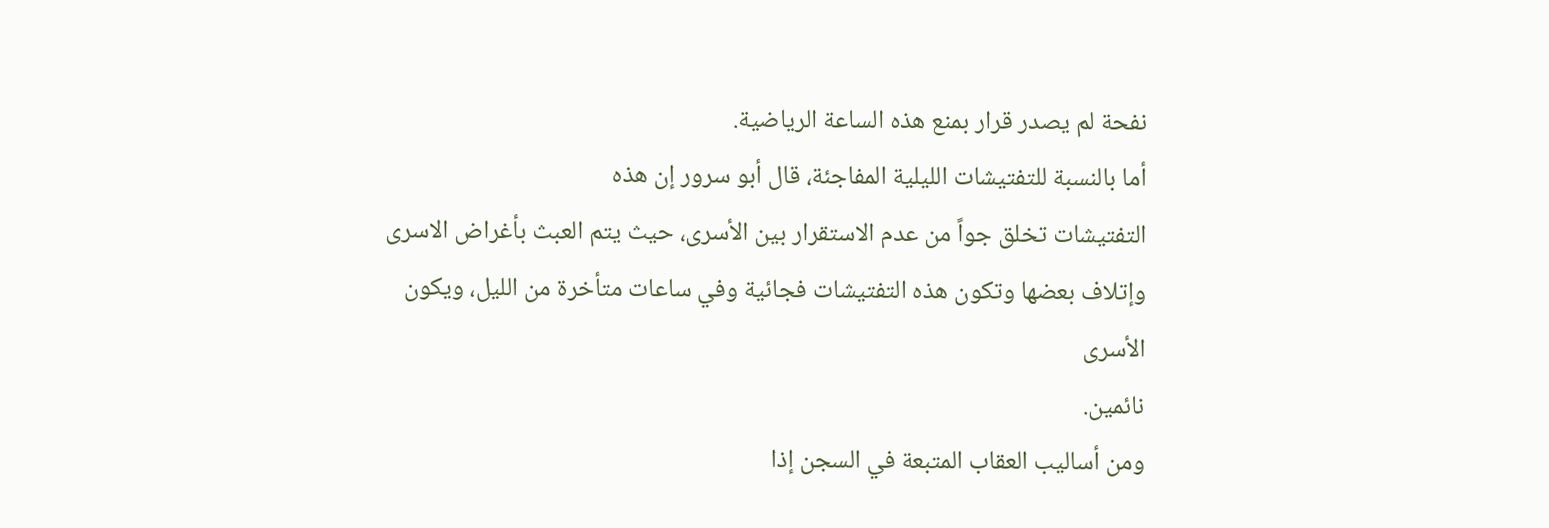نفحة لم يصدر قرار بمنع هذه الساعة الرياضية.
أما بالنسبة للتفتيشات الليلية المفاجئة، قال أبو سرور إن هذه
التفتيشات تخلق جواً من عدم الاستقرار بين الأسرى، حيث يتم العبث بأغراض الاسرى
وإتلاف بعضها وتكون هذه التفتيشات فجائية وفي ساعات متأخرة من الليل، ويكون الأسرى
نائمين.
ومن أساليب العقاب المتبعة في السجن إذا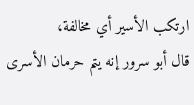ارتكب الأسير أي مخالفة،
قال أبو سرور إنه يتم حرمان الأسرى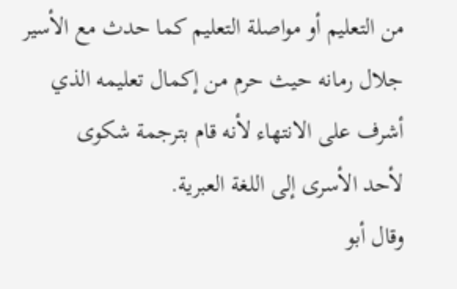من التعليم أو مواصلة التعليم كما حدث مع الأسير
جلال رمانه حيث حرم من إكمال تعليمه الذي أشرف على الانتهاء لأنه قام بترجمة شكوى
لأحد الأسرى إلى اللغة العبرية.
وقال أبو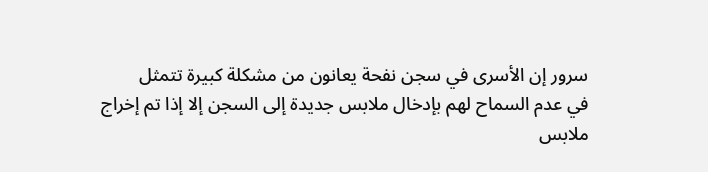سرور إن الأسرى في سجن نفحة يعانون من مشكلة كبيرة تتمثل
في عدم السماح لهم بإدخال ملابس جديدة إلى السجن إلا إذا تم إخراج ملابس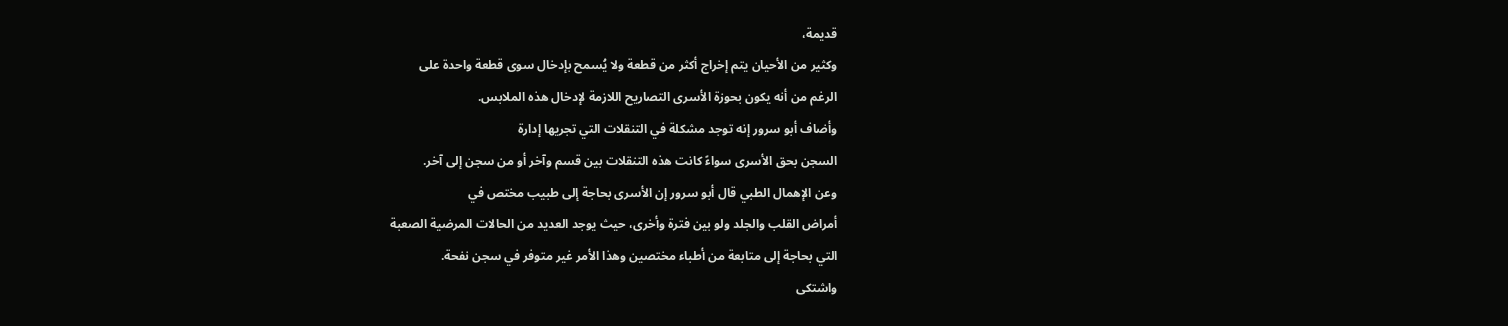قديمة،
وكثير من الأحيان يتم إخراج أكثر من قطعة ولا يُسمح بإدخال سوى قطعة واحدة على
الرغم من أنه يكون بحوزة الأسرى التصاريح اللازمة لإدخال هذه الملابس.
وأضاف أبو سرور إنه توجد مشكلة في التنقلات التي تجريها إدارة
السجن بحق الأسرى سواءً كانت هذه التنقلات بين قسم وآخر أو من سجن إلى آخر.
وعن الإهمال الطبي قال أبو سرور إن الأسرى بحاجة إلى طبيب مختص في
أمراض القلب والجلد ولو بين فترة وأخرى، حيث يوجد العديد من الحالات المرضية الصعبة
التي بحاجة إلى متابعة من أطباء مختصين وهذا الأمر غير متوفر في سجن نفحة.
واشتكى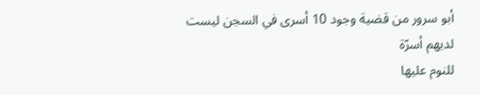أبو سرور من قضية وجود 10 أسرى في السجن ليست لديهم أسرّة
للنوم عليها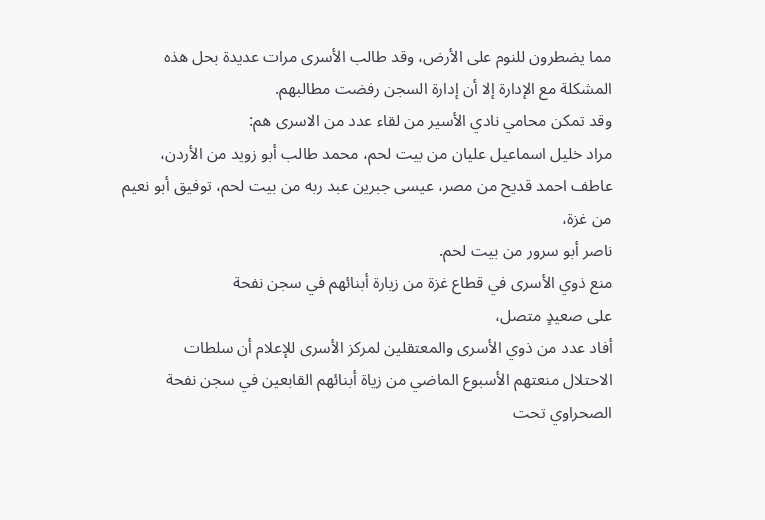مما يضطرون للنوم على الأرض، وقد طالب الأسرى مرات عديدة بحل هذه
المشكلة مع الإدارة إلا أن إدارة السجن رفضت مطالبهم.
وقد تمكن محامي نادي الأسير من لقاء عدد من الاسرى هم:
مراد خليل اسماعيل عليان من بيت لحم، محمد طالب أبو زويد من الأردن،
عاطف احمد قديح من مصر، عيسى جبرين عبد ربه من بيت لحم، توفيق أبو نعيم من غزة،
ناصر أبو سرور من بيت لحم.
منع ذوي الأسرى في قطاع غزة من زيارة أبنائهم في سجن نفحة
على صعيدٍ متصل،
أفاد عدد من ذوي الأسرى والمعتقلين لمركز الأسرى للإعلام أن سلطات
الاحتلال منعتهم الأسبوع الماضي من زياة أبنائهم القابعين في سجن نفحة الصحراوي تحت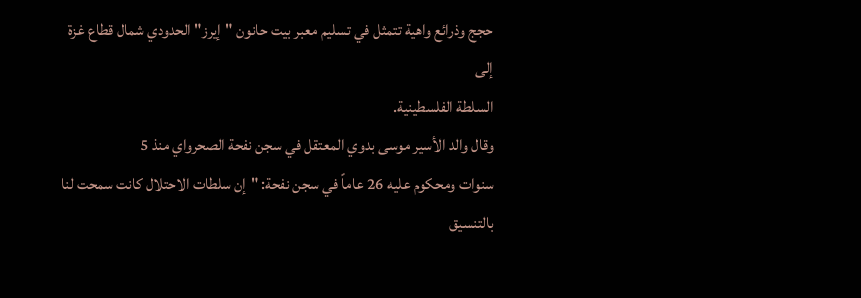حجج وذرائع واهية تتمثل في تسليم معبر بيت حانون "إيرز" الحدودي شمال قطاع غزة إلى
السلطة الفلسطينية.
وقال والد الأسير موسى بدوي المعتقل في سجن نفحة الصحرواي منذ 5
سنوات ومحكوم عليه 26 عاماً في سجن نفحة: "إن سلطات الاحتلال كانت سمحت لنا
بالتنسيق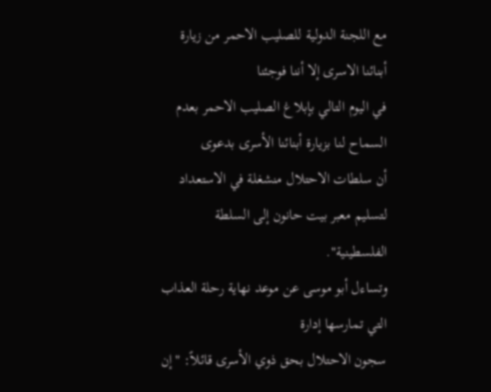مع اللجنة الدولية للصليب الاحمر من زيارة أبنائنا الاسرى إلا أننا فوجئنا
في اليوم التالي بإبلاغ الصليب الاحمر بعدم السماح لنا بزيارة أبنائنا الأسرى بدعوى
أن سلطات الاحتلال منشغلة في الاستعداد لتسليم معبر بيت حانون إلى السلطة
الفلسطينية".
وتساءل أبو موسى عن موعد نهاية رحلة العذاب التي تمارسها إدارة
سجون الاحتلال بحق ذوي الأسرى قائلاً: "إن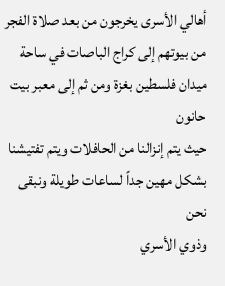أهالي الأسرى يخرجون من بعد صلاة الفجر
من بيوتهم إلى كراج الباصات في ساحة ميدان فلسطين بغزة ومن ثم إلى معبر بيت حانون
حيث يتم إنزالنا من الحافلات ويتم تفتيشنا بشكل مهين جداً لساعات طويلة ونبقى نحن
وذوي الأسري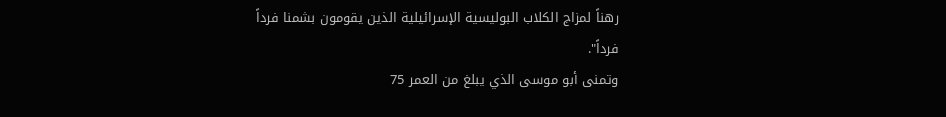رهناً لمزاج الكلاب البوليسية الإسرائيلية الذين يقومون بشمنا فرداً
فرداً".
وتمنى أبو موسى الذي يبلغ من العمر 75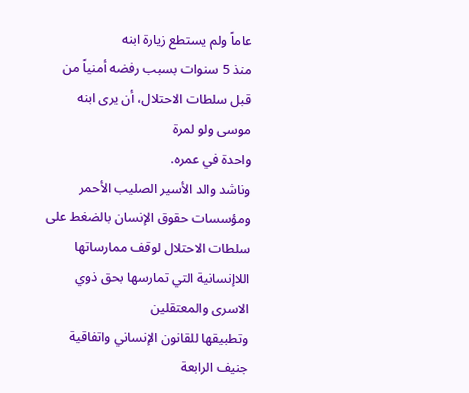عاماً ولم يستطع زيارة ابنه
منذ 5 سنوات بسبب رفضه أمنياً من قبل سلطات الاحتلال، أن يرى ابنه موسى ولو لمرة
واحدة في عمره.
وناشد والد الأسير الصليب الأحمر ومؤسسات حقوق الإنسان بالضغط على
سلطات الاحتلال لوقف ممارساتها اللاإنسانية التي تمارسها بحق ذوي الاسرى والمعتقلين
وتطبيقها للقانون الإنساني واتفاقية جنيف الرابعة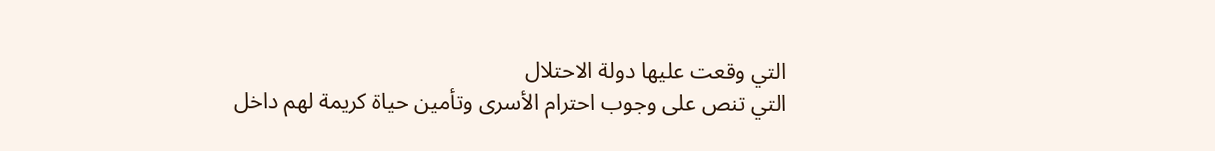التي وقعت عليها دولة الاحتلال
التي تنص على وجوب احترام الأسرى وتأمين حياة كريمة لهم داخل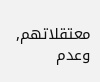معتقلاتهم, وعدم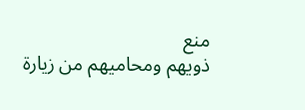منع
ذويهم ومحاميهم من زيارة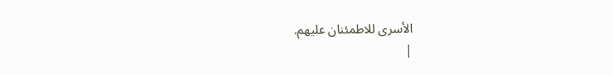الأسرى للاطمئنان عليهم.
|